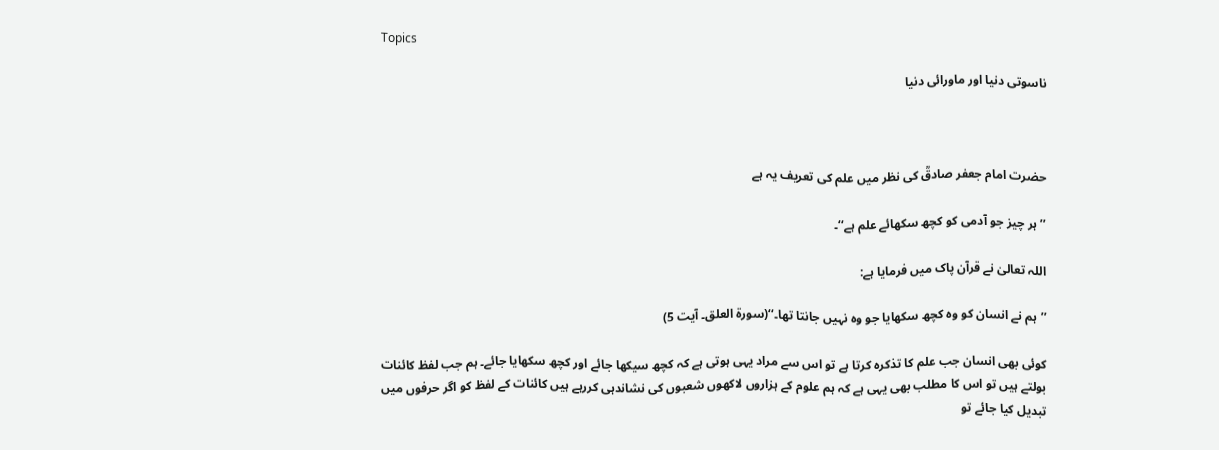Topics

ناسوتی دنیا اور ماورائی دنیا



حضرت امام جعفر صادقؒ کی نظر میں علم کی تعریف یہ ہے

’’ہر چیز جو آدمی کو کچھ سکھائے علم ہے‘‘۔

اللہ تعالیٰ نے قرآن پاک میں فرمایا ہے:

’’ہم نے انسان کو وہ کچھ سکھایا جو وہ نہیں جانتا تھا۔‘‘(سورۃ العلق۔ آیت 5)

کوئی بھی انسان جب علم کا تذکرہ کرتا ہے تو اس سے مراد یہی ہوتی ہے کہ کچھ سیکھا جائے اور کچھ سکھایا جائے۔ ہم جب لفظ کائنات بولتے ہیں تو اس کا مطلب بھی یہی ہے کہ ہم علوم کے ہزاروں لاکھوں شعبوں کی نشاندہی کررہے ہیں کائنات کے لفظ کو اگر حرفوں میں تبدیل کیا جائے تو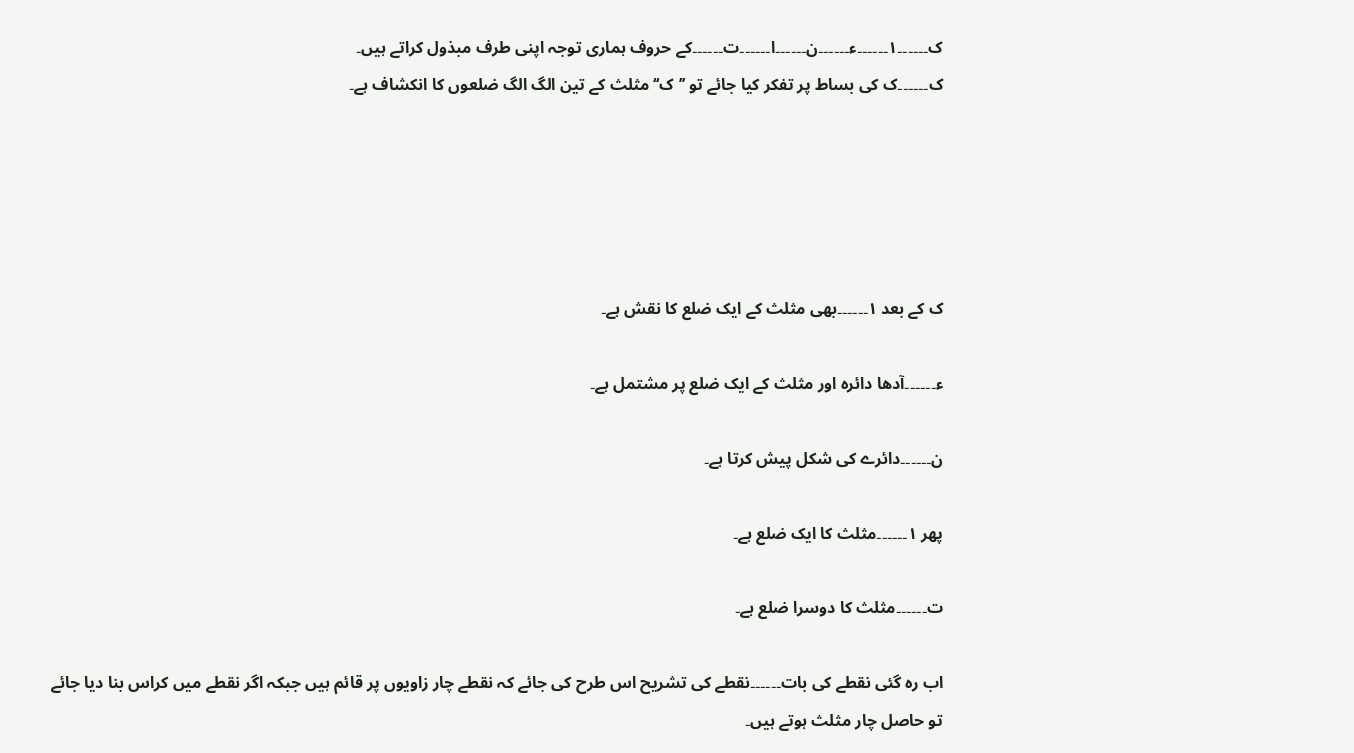ک۔۔۔۔۔۔۱۔۔۔۔۔۔ء۔۔۔۔۔۔ن۔۔۔۔۔۔ا۔۔۔۔۔۔ت۔۔۔۔۔۔کے حروف ہماری توجہ اپنی طرف مبذول کراتے ہیں۔
ک۔۔۔۔۔۔ک کی بساط پر تفکر کیا جائے تو ’’ک‘‘ مثلث کے تین الگ الگ ضلعوں کا انکشاف ہے۔





ک کے بعد ۱۔۔۔۔۔۔بھی مثلث کے ایک ضلع کا نقش ہے۔

ء۔۔۔۔۔۔آدھا دائرہ اور مثلث کے ایک ضلع پر مشتمل ہے۔

ن۔۔۔۔۔۔دائرے کی شکل پیش کرتا ہے۔

پھر ۱۔۔۔۔۔۔مثلث کا ایک ضلع ہے۔

ت۔۔۔۔۔۔مثلث کا دوسرا ضلع ہے۔

اب رہ گئی نقطے کی بات۔۔۔۔۔۔نقطے کی تشریح اس طرح کی جائے کہ نقطے چار زاویوں پر قائم ہیں جبکہ اگر نقطے میں کراس بنا دیا جائے تو حاصل چار مثلث ہوتے ہیں۔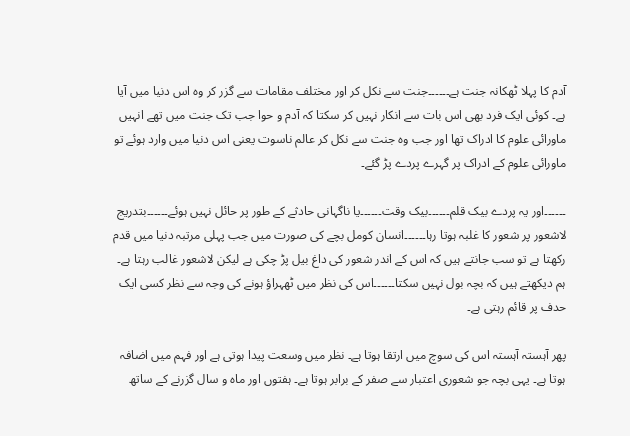آدم کا پہلا ٹھکانہ جنت ہے۔۔۔۔۔۔جنت سے نکل کر اور مختلف مقامات سے گزر کر وہ اس دنیا میں آیا ہے۔ کوئی ایک فرد بھی اس بات سے انکار نہیں کر سکتا کہ آدم و حوا جب تک جنت میں تھے انہیں ماورائی علوم کا ادراک تھا اور جب وہ جنت سے نکل کر عالم ناسوت یعنی اس دنیا میں وارد ہوئے تو ماورائی علوم کے ادراک پر گہرے پردے پڑ گئے۔

۔۔۔۔۔۔اور یہ پردے بیک قلم۔۔۔۔۔۔بیک وقت۔۔۔۔۔۔یا ناگہانی حادثے کے طور پر حائل نہیں ہوئے۔۔۔۔۔۔بتدریج لاشعور پر شعور کا غلبہ ہوتا رہا۔۔۔۔۔۔انسان کومل بچے کی صورت میں جب پہلی مرتبہ دنیا میں قدم رکھتا ہے تو سب جانتے ہیں کہ اس کے اندر شعور کی داغ بیل پڑ چکی ہے لیکن لاشعور غالب رہتا ہے۔ ہم دیکھتے ہیں کہ بچہ بول نہیں سکتا۔۔۔۔۔۔اس کی نظر میں ٹھہراؤ ہونے کی وجہ سے نظر کسی ایک حدف پر قائم رہتی ہے۔

پھر آہستہ آہستہ اس کی سوچ میں ارتقا ہوتا ہے۔ نظر میں وسعت پیدا ہوتی ہے اور فہم میں اضافہ ہوتا ہے۔ یہی بچہ جو شعوری اعتبار سے صفر کے برابر ہوتا ہے۔ ہفتوں اور ماہ و سال گزرنے کے ساتھ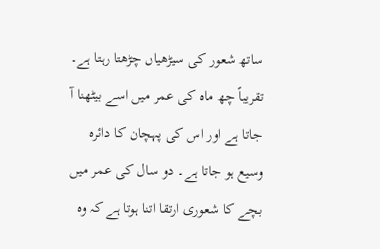ساتھ شعور کی سیڑھیاں چڑھتا رہتا ہے۔ تقریباً چھ ماہ کی عمر میں اسے بیٹھنا آ جاتا ہے اور اس کی پہچان کا دائرہ وسیع ہو جاتا ہے۔ دو سال کی عمر میں بچے کا شعوری ارتقا اتنا ہوتا ہے کہ وہ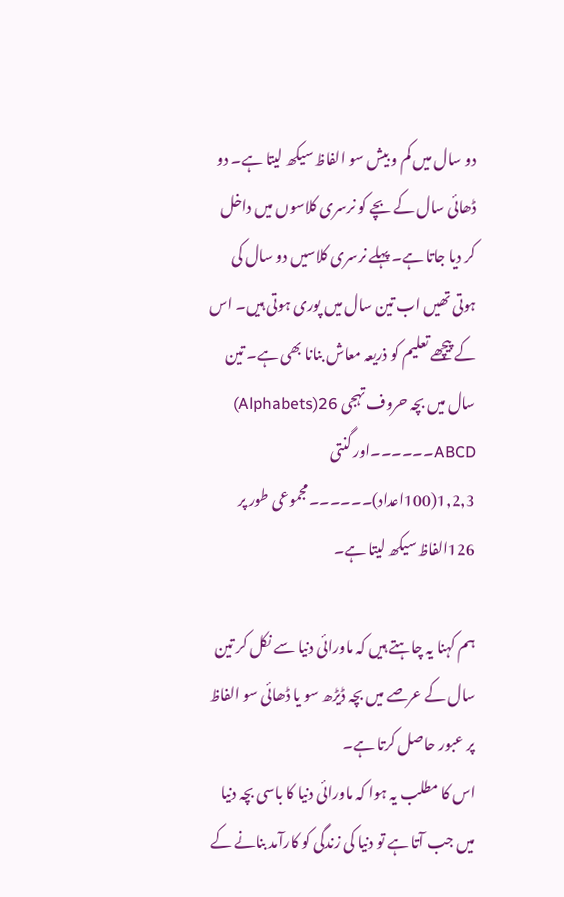دو سال میں کم و بیش سو الفاظ سیکھ لیتا ہے۔ دو ڈھائی سال کے بچے کو نرسری کلاسوں میں داخل کر دیا جاتا ہے۔ پہلے نرسری کلاسیں دو سال کی ہوتی تھیں اب تین سال میں پوری ہوتی ہیں۔ اس کے پیچھے تعلیم کو ذریعہ معاش بنانا بھی ہے۔ تین سال میں بچہ حروف تہجی 26(Alphabets) ABCD۔۔۔۔۔۔اور گنتی 1,2,3(100اعداد)۔۔۔۔۔۔مجموعی طور پر 126الفاظ سیکھ لیتا ہے۔

ہم کہنا یہ چاہتے ہیں کہ ماورائی دنیا سے نکل کر تین سال کے عرصے میں بچہ ڈیڑھ سو یا ڈھائی سو الفاظ پر عبور حاصل کرتا ہے۔
اس کا مطلب یہ ہوا کہ ماورائی دنیا کا باسی بچہ دنیا میں جب آتا ہے تو دنیا کی زندگی کو کارآمد بنانے کے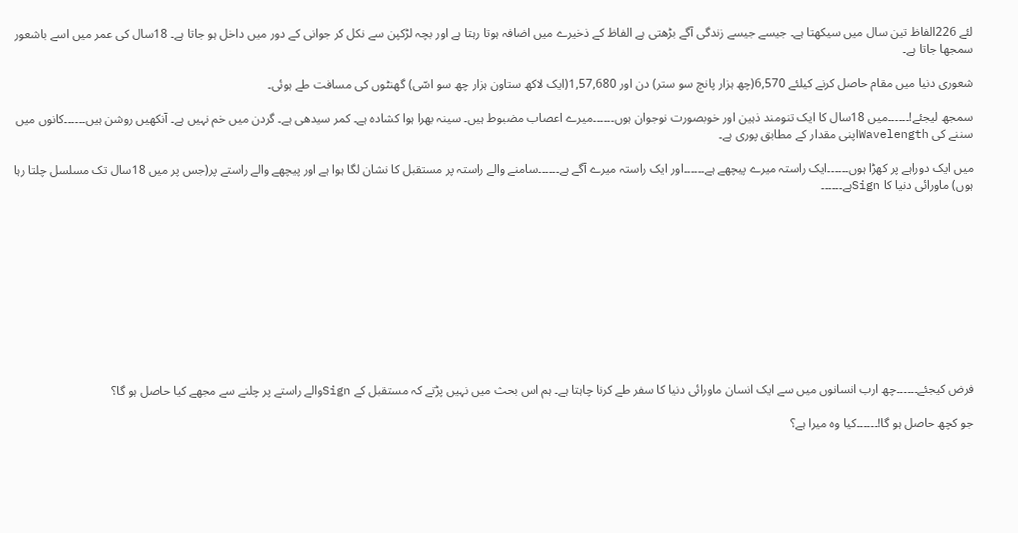لئے 226الفاظ تین سال میں سیکھتا ہے۔ جیسے جیسے زندگی آگے بڑھتی ہے الفاظ کے ذخیرے میں اضافہ ہوتا رہتا ہے اور بچہ لڑکپن سے نکل کر جوانی کے دور میں داخل ہو جاتا ہے۔ 18سال کی عمر میں اسے باشعور سمجھا جاتا ہے۔

شعوری دنیا میں مقام حاصل کرنے کیلئے 6,570(چھ ہزار پانچ سو ستر) دن اور 1,57,680(ایک لاکھ ستاون ہزار چھ سو اسّی) گھنٹوں کی مسافت طے ہوئی۔

سمجھ لیجئے!۔۔۔۔۔۔میں 18سال کا ایک تنومند ذہین اور خوبصورت نوجوان ہوں۔۔۔۔۔۔میرے اعصاب مضبوط ہیں۔ سینہ بھرا ہوا کشادہ ہے۔ کمر سیدھی ہے۔ گردن میں خم نہیں ہے۔ آنکھیں روشن ہیں۔۔۔۔۔۔کانوں میں سننے کی Wavelengthاپنی مقدار کے مطابق پوری ہے۔

میں ایک دوراہے پر کھڑا ہوں۔۔۔۔۔۔ایک راستہ میرے پیچھے ہے۔۔۔۔۔۔اور ایک راستہ میرے آگے ہے۔۔۔۔۔۔سامنے والے راستہ پر مستقبل کا نشان لگا ہوا ہے اور پیچھے والے راستے پر(جس پر میں 18سال تک مسلسل چلتا رہا ہوں) ماورائی دنیا کا Signہے۔۔۔۔۔۔











فرض کیجئے۔۔۔۔۔۔چھ ارب انسانوں میں سے ایک انسان ماورائی دنیا کا سفر طے کرنا چاہتا ہے۔ ہم اس بحث میں نہیں پڑتے کہ مستقبل کے Signوالے راستے پر چلنے سے مجھے کیا حاصل ہو گا؟

جو کچھ حاصل ہو گا!۔۔۔۔۔۔کیا وہ میرا ہے؟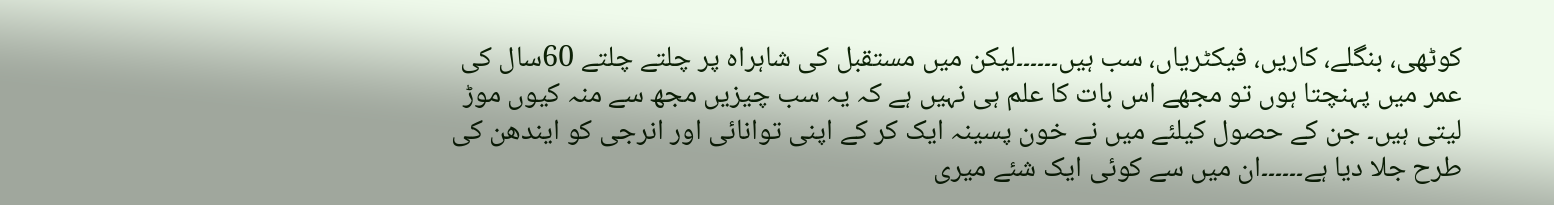کوٹھی، بنگلے، کاریں، فیکٹریاں، سب ہیں۔۔۔۔۔۔لیکن میں مستقبل کی شاہراہ پر چلتے چلتے 60سال کی عمر میں پہنچتا ہوں تو مجھے اس بات کا علم ہی نہیں ہے کہ یہ سب چیزیں مجھ سے منہ کیوں موڑ لیتی ہیں۔ جن کے حصول کیلئے میں نے خون پسینہ ایک کر کے اپنی توانائی اور انرجی کو ایندھن کی طرح جلا دیا ہے۔۔۔۔۔۔ان میں سے کوئی ایک شئے میری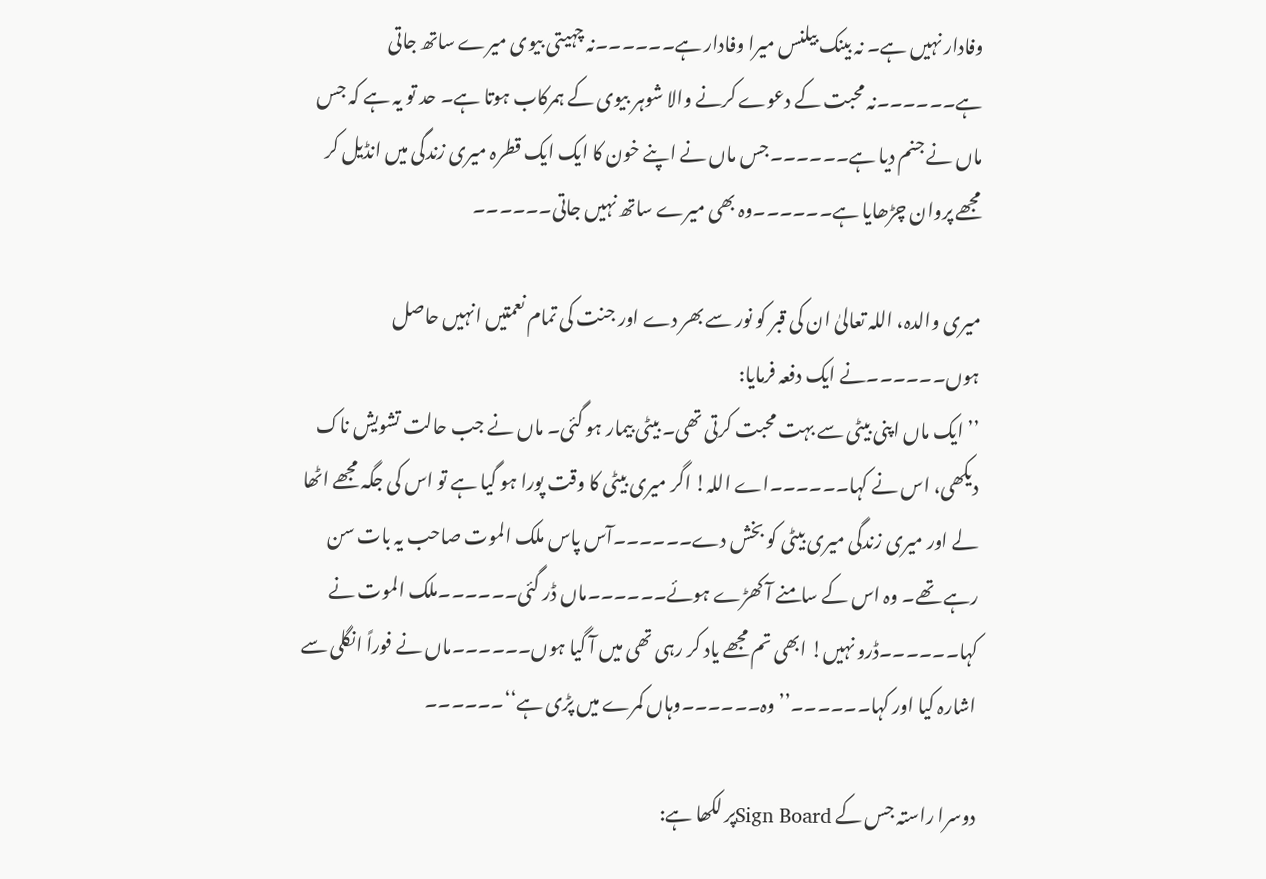وفادار نہیں ہے۔ نہ بینک بیلنس میرا وفادار ہے۔۔۔۔۔۔نہ چہیتی بیوی میرے ساتھ جاتی ہے۔۔۔۔۔۔نہ محبت کے دعوے کرنے والا شوہر بیوی کے ہمرکاب ہوتا ہے۔ حد تو یہ ہے کہ جس ماں نے جنم دیا ہے۔۔۔۔۔۔جس ماں نے اپنے خون کا ایک ایک قطرہ میری زندگی میں انڈیل کر مجھے پروان چڑھایا ہے۔۔۔۔۔۔وہ بھی میرے ساتھ نہیں جاتی۔۔۔۔۔۔

میری والدہ، اللہ تعالیٰ ان کی قبر کو نور سے بھر دے اور جنت کی تمام نعمتیں انہیں حاصل ہوں۔۔۔۔۔۔نے ایک دفعہ فرمایا:
’’ایک ماں اپنی بیٹی سے بہت محبت کرتی تھی۔ بیٹی بیمار ہو گئی۔ ماں نے جب حالت تشویش ناک دیکھی، اس نے کہا۔۔۔۔۔۔اے اللہ! اگر میری بیٹی کا وقت پورا ہو گیا ہے تو اس کی جگہ مجھے اٹھا لے اور میری زندگی میری بیٹی کو بخش دے۔۔۔۔۔۔آس پاس ملک الموت صاحب یہ بات سن رہے تھے۔ وہ اس کے سامنے آ کھڑے ہوئے۔۔۔۔۔۔ماں ڈر گئی۔۔۔۔۔۔ملک الموت نے کہا۔۔۔۔۔۔ڈرو نہیں! ابھی تم مجھے یاد کر رہی تھی میں آ گیا ہوں۔۔۔۔۔۔ماں نے فوراً انگلی سے اشارہ کیا اور کہا۔۔۔۔۔۔’’وہ۔۔۔۔۔۔وہاں کمرے میں پڑی ہے‘‘۔۔۔۔۔۔

دوسرا راستہ جس کے Sign Boardپر لکھا ہے: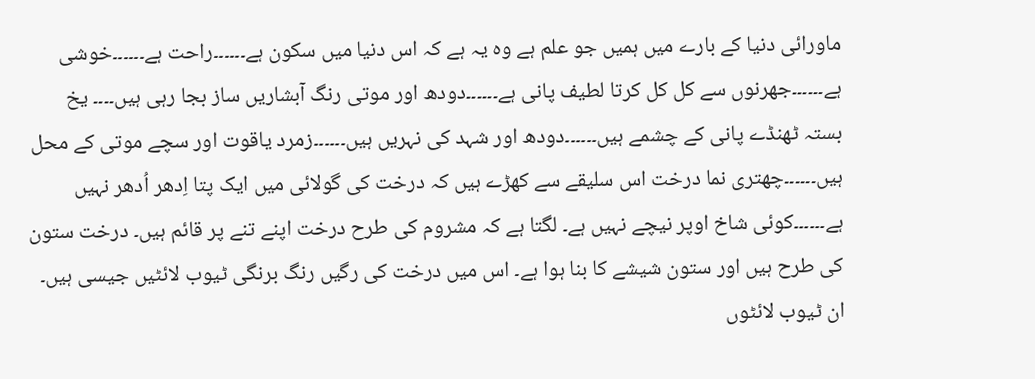ماورائی دنیا کے بارے میں ہمیں جو علم ہے وہ یہ ہے کہ اس دنیا میں سکون ہے۔۔۔۔۔۔راحت ہے۔۔۔۔۔۔خوشی ہے۔۔۔۔۔۔جھرنوں سے کل کل کرتا لطیف پانی ہے۔۔۔۔۔۔دودھ اور موتی رنگ آبشاریں ساز بجا رہی ہیں۔۔۔۔ یخ بستہ ٹھنڈے پانی کے چشمے ہیں۔۔۔۔۔۔دودھ اور شہد کی نہریں ہیں۔۔۔۔۔۔زمرد یاقوت اور سچے موتی کے محل ہیں۔۔۔۔۔۔چھتری نما درخت اس سلیقے سے کھڑے ہیں کہ درخت کی گولائی میں ایک پتا اِدھر اُدھر نہیں ہے۔۔۔۔۔۔کوئی شاخ اوپر نیچے نہیں ہے۔ لگتا ہے کہ مشروم کی طرح درخت اپنے تنے پر قائم ہیں۔ درخت ستون کی طرح ہیں اور ستون شیشے کا بنا ہوا ہے۔ اس میں درخت کی رگیں رنگ برنگی ٹیوب لائٹیں جیسی ہیں۔ ان ٹیوب لائٹوں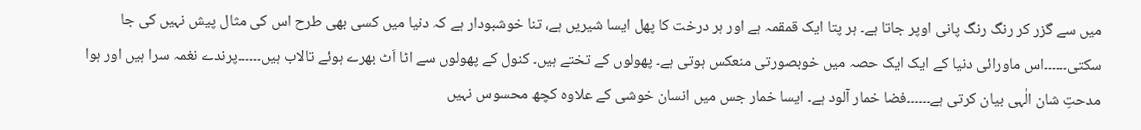میں سے گزر کر رنگ رنگ پانی اوپر جاتا ہے۔ ہر پتا ایک قمقمہ ہے اور ہر درخت کا پھل ایسا شیریں ہے، تنا خوشبودار ہے کہ دنیا میں کسی بھی طرح اس کی مثال پیش نہیں کی جا سکتی۔۔۔۔۔۔اس ماورائی دنیا کے ایک ایک حصہ میں خوبصورتی منعکس ہوتی ہے۔ پھولوں کے تختے ہیں۔ کنول کے پھولوں سے اٹا اَٹ بھرے ہوئے تالاب ہیں۔۔۔۔۔۔پرندے نغمہ سرا ہیں اور ہوا مدحتِ شان الٰہی بیان کرتی ہے۔۔۔۔۔۔فضا خمار آلود ہے۔ ایسا خمار جس میں انسان خوشی کے علاوہ کچھ محسوس نہیں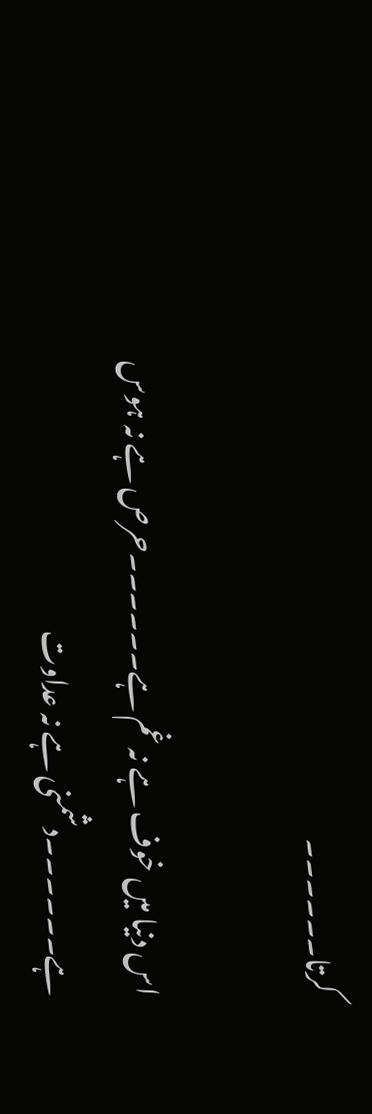کرتا۔۔۔۔۔۔

اس دنیا میں خوف ہے نہ غم ہے۔۔۔۔۔۔حرص ہے نہ ہوس ہے۔۔۔۔۔۔دشمنی ہے نہ عداوت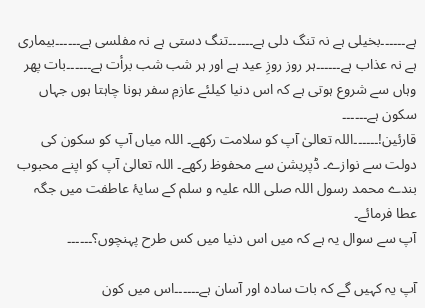ہے۔۔۔۔۔۔بخیلی ہے نہ تنگ دلی ہے۔۔۔۔۔۔تنگ دستی ہے نہ مفلسی ہے۔۔۔۔۔۔بیماری ہے نہ عذاب ہے۔۔۔۔۔۔ہر روز روزِ عید ہے اور ہر شب شب برأت ہے۔۔۔۔۔۔بات پھر وہاں سے شروع ہوتی ہے کہ اس دنیا کیلئے عازمِ سفر ہونا چاہتا ہوں جہاں سکون ہے۔۔۔۔۔۔
قارئین!۔۔۔۔۔۔اللہ تعالیٰ آپ کو سلامت رکھے۔ اللہ میاں آپ کو سکون کی دولت سے نوازے۔ ڈپریشن سے محفوظ رکھے۔ اللہ تعالیٰ آپ کو اپنے محبوب بندے محمد رسول اللہ صلی اللہ علیہ و سلم کے سایۂ عاطفت میں جگہ عطا فرمائے۔
آپ سے سوال یہ ہے کہ میں اس دنیا میں کس طرح پہنچوں؟۔۔۔۔۔۔

آپ یہ کہیں گے کہ بات سادہ اور آسان ہے۔۔۔۔۔۔اس میں کون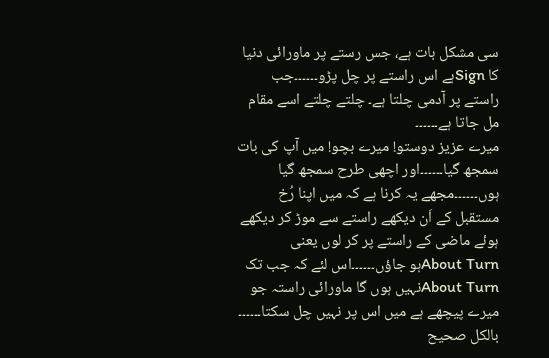سی مشکل بات ہے، جس رستے پر ماورائی دنیا کا Signہے اس راستے پر چل پڑو۔۔۔۔۔۔جب راستے پر آدمی چلتا ہے۔ چلتے چلتے اسے مقام مل جاتا ہے۔۔۔۔۔۔
میرے عزیز دوستو! میرے بچو! میں آپ کی بات سمجھ گیا۔۔۔۔۔۔اور اچھی طرح سمجھ گیا ہوں۔۔۔۔۔۔مجھے یہ کرنا ہے کہ میں اپنا رُخ مستقبل کے اَن دیکھے راستے سے موڑ کر دیکھے ہوئے ماضی کے راستے پر کر لوں یعنی
About Turnہو جاؤں۔۔۔۔۔۔اس لئے کہ جب تک About Turnنہیں ہوں گا ماورائی راستہ جو میرے پیچھے ہے میں اس پر نہیں چل سکتا۔۔۔۔۔۔
بالکل صحیح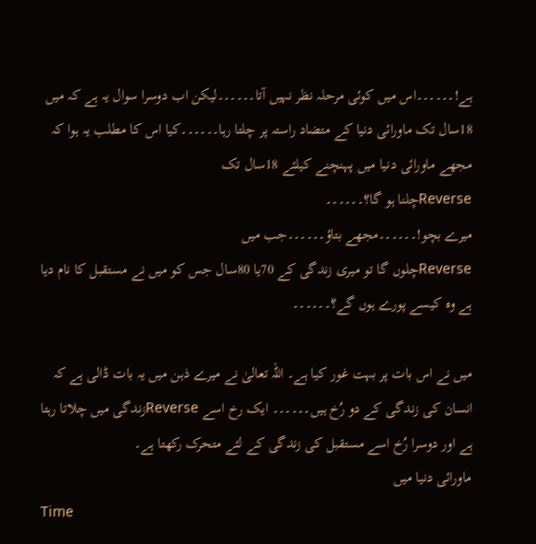ہے!۔۔۔۔۔۔اس میں کوئی مرحلہ نظر نہیں آتا۔۔۔۔۔۔لیکن اب دوسرا سوال یہ ہے کہ میں 18سال تک ماورائی دنیا کے متضاد راستہ پر چلتا رہا۔۔۔۔۔۔کیا اس کا مطلب یہ ہوا کہ مجھے ماورائی دنیا میں پہنچنے کیلئے 18سال تک
Reverseچلنا ہو گا؟۔۔۔۔۔۔
میرے بچو!۔۔۔۔۔۔مجھے بتاؤ۔۔۔۔۔۔جب میں
Reverseچلوں گا تو میری زندگی کے 70یا 80سال جس کو میں نے مستقبل کا نام دیا ہے وہ کیسے پورے ہوں گے؟۔۔۔۔۔۔

میں نے اس بات پر بہت غور کیا ہے۔ اللہ تعالیٰ نے میرے ذہن میں یہ بات ڈالی ہے کہ انسان کی زندگی کے دو رُخ ہیں۔۔۔۔۔۔ ایک رخ اسے Reverseزندگی میں چلاتا رہتا ہے اور دوسرا رُخ اسے مستقبل کی زندگی کے لئے متحرک رکھتا ہے۔
ماورائی دنیا میں
Time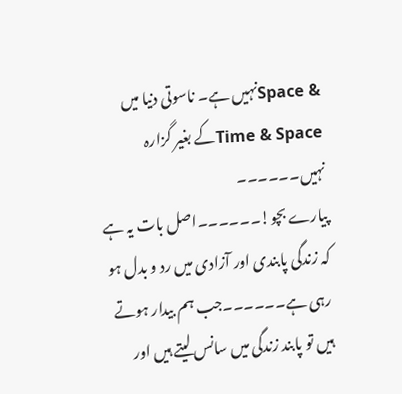& Spaceنہیں ہے۔ ناسوتی دنیا میں Time & Spaceکے بغیر گزارہ نہیں۔۔۔۔۔۔
پیارے بچو!۔۔۔۔۔۔اصل بات یہ ہے کہ زندگی پابندی اور آزادی میں رد و بدل ہو رہی ہے۔۔۔۔۔۔جب ہم بیدار ہوتے ہیں تو پابند زندگی میں سانس لیتے ہیں اور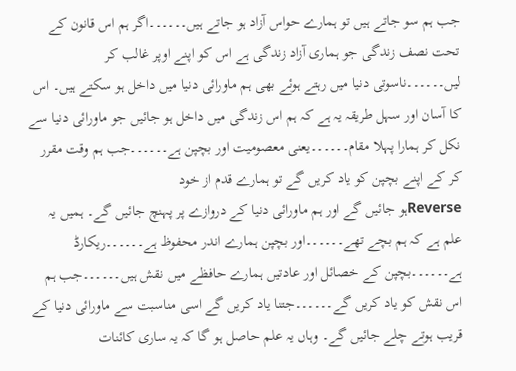جب ہم سو جاتے ہیں تو ہمارے حواس آزاد ہو جاتے ہیں۔۔۔۔۔۔اگر ہم اس قانون کے تحت نصف زندگی جو ہماری آزاد زندگی ہے اس کو اپنے اوپر غالب کر لیں۔۔۔۔۔۔ناسوتی دنیا میں رہتے ہوئے بھی ہم ماورائی دنیا میں داخل ہو سکتے ہیں۔ اس کا آسان اور سہل طریقہ یہ ہے کہ ہم اس زندگی میں داخل ہو جائیں جو ماورائی دنیا سے نکل کر ہمارا پہلا مقام۔۔۔۔۔۔یعنی معصومیت اور بچپن ہے۔۔۔۔۔۔جب ہم وقت مقرر کر کے اپنے بچپن کو یاد کریں گے تو ہمارے قدم از خود
Reverseہو جائیں گے اور ہم ماورائی دنیا کے دروازے پر پہنچ جائیں گے۔ ہمیں یہ علم ہے کہ ہم بچے تھے۔۔۔۔۔۔اور بچپن ہمارے اندر محفوظ ہے۔۔۔۔۔۔ریکارڈ ہے۔۔۔۔۔۔بچپن کے خصائل اور عادتیں ہمارے حافظے میں نقش ہیں۔۔۔۔۔۔جب ہم اس نقش کو یاد کریں گے۔۔۔۔۔۔جتنا یاد کریں گے اسی مناسبت سے ماورائی دنیا کے قریب ہوتے چلے جائیں گے۔ وہاں یہ علم حاصل ہو گا کہ یہ ساری کائنات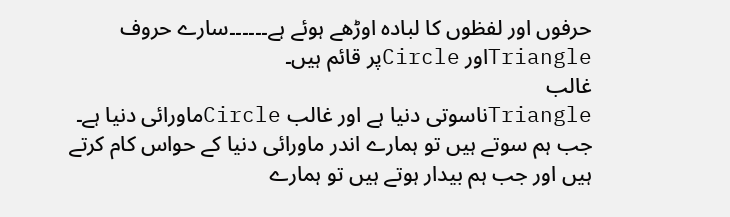حرفوں اور لفظوں کا لبادہ اوڑھے ہوئے ہے۔۔۔۔۔۔سارے حروف Triangleاور Circleپر قائم ہیں۔
غالب
Triangleناسوتی دنیا ہے اور غالب Circleماورائی دنیا ہے۔ جب ہم سوتے ہیں تو ہمارے اندر ماورائی دنیا کے حواس کام کرتے ہیں اور جب ہم بیدار ہوتے ہیں تو ہمارے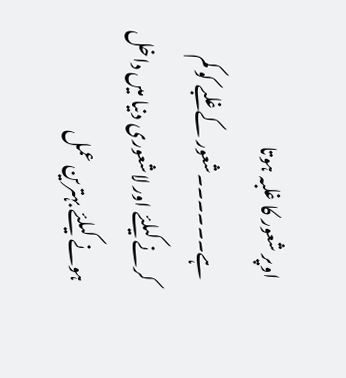اوپر شعور کا غلبہ ہوتا ہے۔۔۔۔۔۔شعور کے غلبے کو کم کرنے کیلئے اور لاشعوری دنیا میں داخل ہونے کیلئے بہترین عمل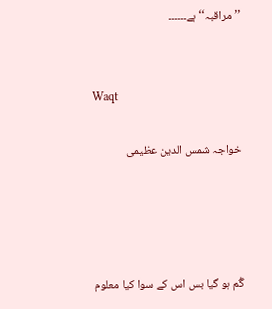’’مراقبہ‘‘ ہے۔۔۔۔۔۔


Waqt

خواجہ شمس الدین عظیمی




گُم ہو گیا بس اس کے سوا کیا معلوم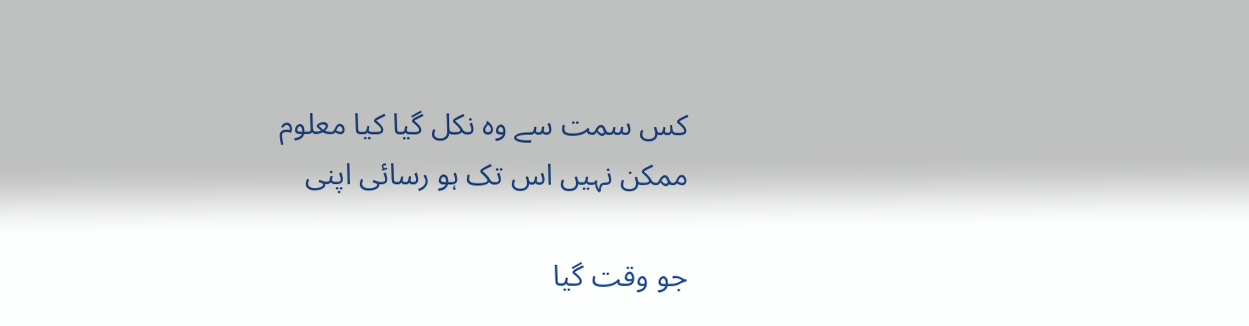کس سمت سے وہ نکل گیا کیا معلوم
ممکن نہیں اس تک ہو رسائی اپنی

جو وقت گیا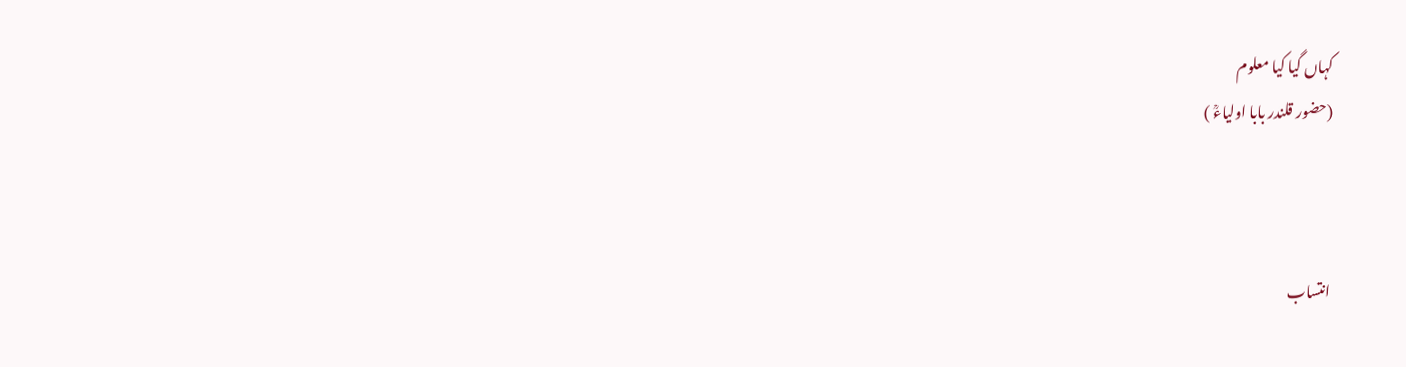کہاں گیا کیا معلوم
(حضور قلندر بابا اولیاءؒ )



انتساب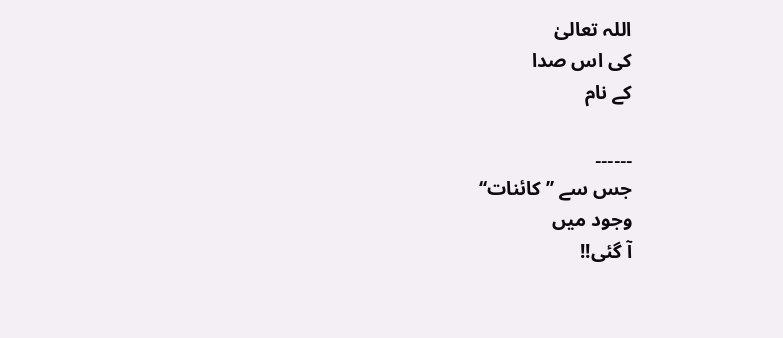اللہ تعالیٰ
کی اس صدا
کے نام

۔۔۔۔۔۔
جس سے ’’کائنات‘‘
وجود میں
آ گئی!!